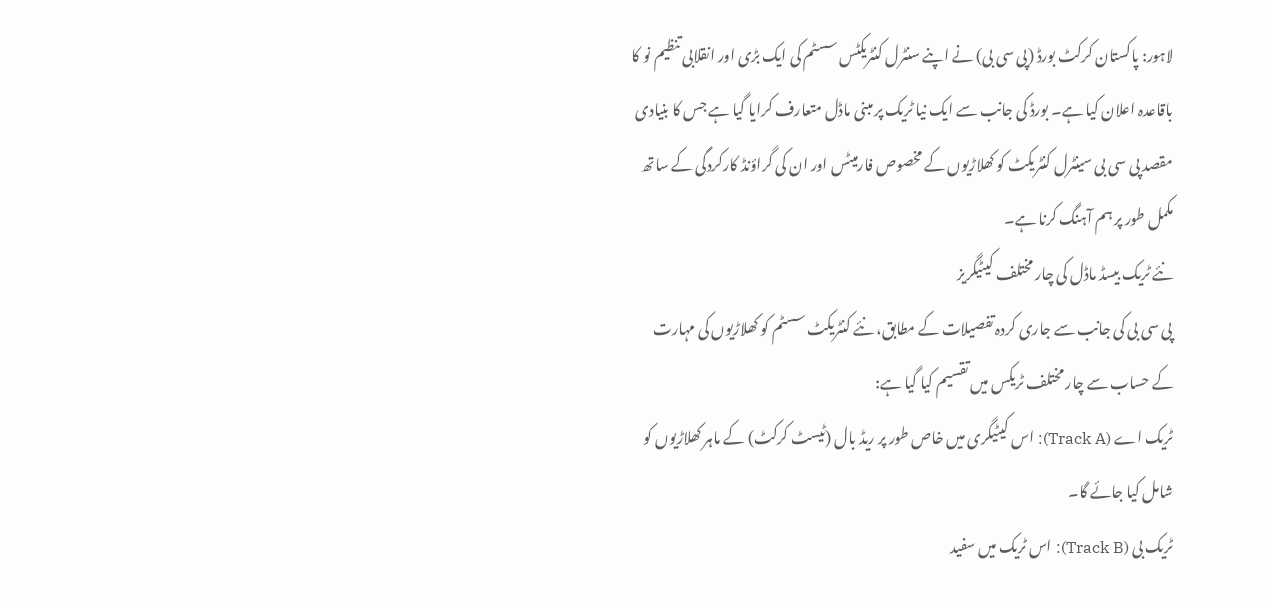لاہور: پاکستان کرکٹ بورڈ (پی سی بی) نے اپنے سنٹرل کنٹریکٹس سسٹم کی ایک بڑی اور انقلابی تنظیم نو کا باقاعدہ اعلان کیا ہے۔ بورڈ کی جانب سے ایک نیا ٹریک پر مبنی ماڈل متعارف کرایا گیا ہے جس کا بنیادی مقصد پی سی بی سینٹرل کنٹریکٹ کو کھلاڑیوں کے مخصوص فارمیٹس اور ان کی گراؤنڈ کارکردگی کے ساتھ مکمل طور پر ہم آہنگ کرنا ہے۔
نئے ٹریک بیسڈ ماڈل کی چار مختلف کیٹیگریز
پی سی بی کی جانب سے جاری کردہ تفصیلات کے مطابق، نئے کنٹریکٹ سسٹم کو کھلاڑیوں کی مہارت کے حساب سے چار مختلف ٹریکس میں تقسیم کیا گیا ہے:
ٹریک اے (Track A): اس کیٹیگری میں خاص طور پر ریڈ بال (ٹیسٹ کرکٹ) کے ماہر کھلاڑیوں کو شامل کیا جائے گا۔
ٹریک بی (Track B): اس ٹریک میں سفید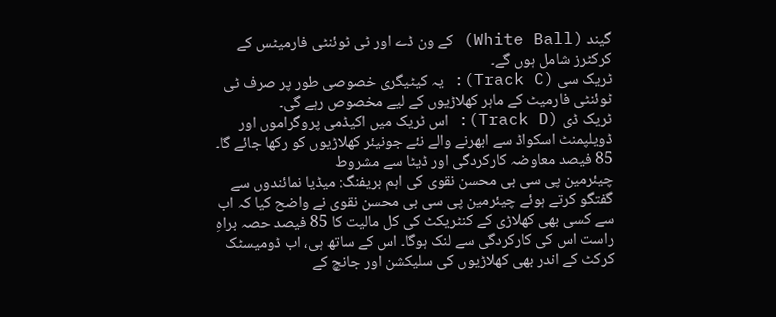گیند (White Ball) کے ون ڈے اور ٹی ٹوئنٹی فارمیٹس کے کرکٹرز شامل ہوں گے۔
ٹریک سی (Track C): یہ کیٹیگری خصوصی طور پر صرف ٹی ٹوئنٹی فارمیٹ کے ماہر کھلاڑیوں کے لیے مخصوص رہے گی۔
ٹریک ڈی (Track D): اس ٹریک میں اکیڈمی پروگراموں اور ڈویلپمنٹ اسکواڈ سے ابھرنے والے نئے جونیئر کھلاڑیوں کو رکھا جائے گا۔
85 فیصد معاوضہ کارکردگی اور ڈیٹا سے مشروط
چیئرمین پی سی بی محسن نقوی کی اہم بریفنگ: میڈیا نمائندوں سے گفتگو کرتے ہوئے چیئرمین پی سی بی محسن نقوی نے واضح کیا کہ اب سے کسی بھی کھلاڑی کے کنٹریکٹ کی کل مالیت کا 85 فیصد حصہ براہِ راست اس کی کارکردگی سے لنک ہوگا۔ اس کے ساتھ ہی، اب ڈومیسٹک کرکٹ کے اندر بھی کھلاڑیوں کی سلیکشن اور جانچ کے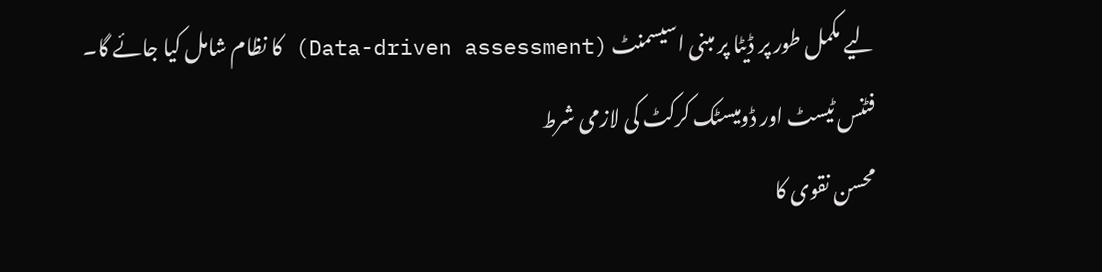لیے مکمل طور پر ڈیٹا پر مبنی اسیسمنٹ (Data-driven assessment) کا نظام شامل کیا جائے گا۔
فٹنس ٹیسٹ اور ڈومیسٹک کرکٹ کی لازمی شرط
محسن نقوی کا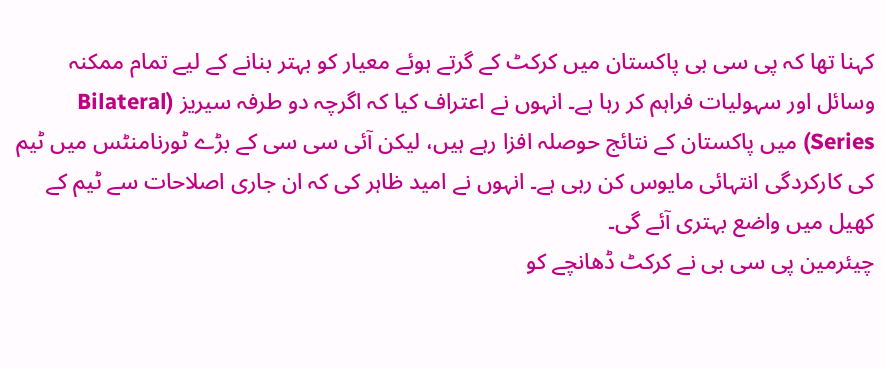کہنا تھا کہ پی سی بی پاکستان میں کرکٹ کے گرتے ہوئے معیار کو بہتر بنانے کے لیے تمام ممکنہ وسائل اور سہولیات فراہم کر رہا ہے۔ انہوں نے اعتراف کیا کہ اگرچہ دو طرفہ سیریز (Bilateral Series) میں پاکستان کے نتائج حوصلہ افزا رہے ہیں، لیکن آئی سی سی کے بڑے ٹورنامنٹس میں ٹیم کی کارکردگی انتہائی مایوس کن رہی ہے۔ انہوں نے امید ظاہر کی کہ ان جاری اصلاحات سے ٹیم کے کھیل میں واضع بہتری آئے گی۔
چیئرمین پی سی بی نے کرکٹ ڈھانچے کو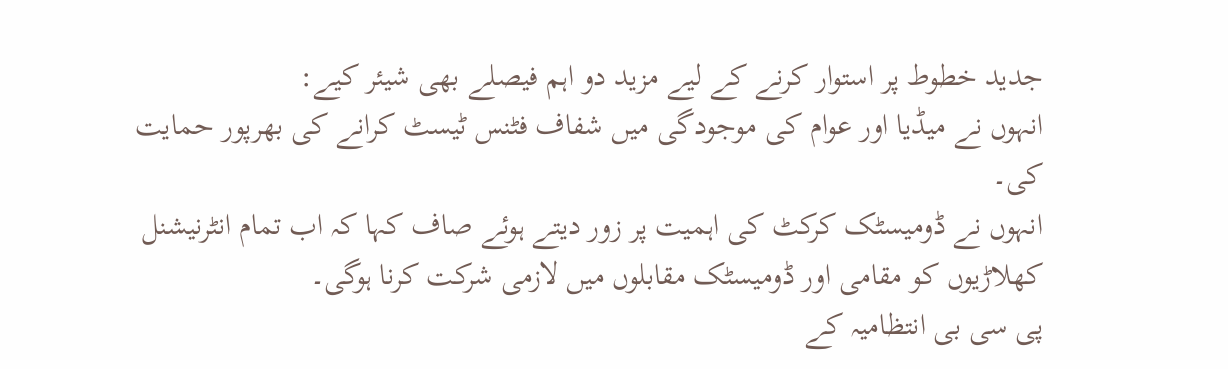جدید خطوط پر استوار کرنے کے لیے مزید دو اہم فیصلے بھی شیئر کیے:
انہوں نے میڈیا اور عوام کی موجودگی میں شفاف فٹنس ٹیسٹ کرانے کی بھرپور حمایت کی۔
انہوں نے ڈومیسٹک کرکٹ کی اہمیت پر زور دیتے ہوئے صاف کہا کہ اب تمام انٹرنیشنل کھلاڑیوں کو مقامی اور ڈومیسٹک مقابلوں میں لازمی شرکت کرنا ہوگی۔
پی سی بی انتظامیہ کے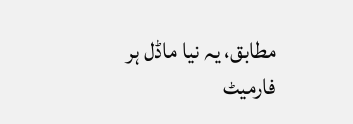مطابق، یہ نیا ماڈل ہر فارمیٹ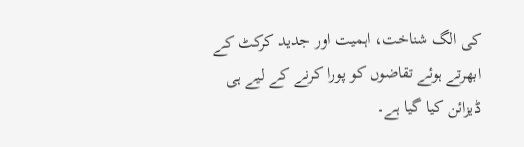کی الگ شناخت، اہمیت اور جدید کرکٹ کے ابھرتے ہوئے تقاضوں کو پورا کرنے کے لیے ہی ڈیزائن کیا گیا ہے۔